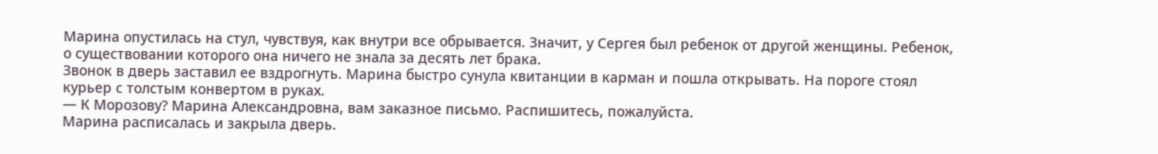Марина опустилась на стул, чувствуя, как внутри все обрывается. Значит, у Сергея был ребенок от другой женщины. Ребенок, о существовании которого она ничего не знала за десять лет брака.
Звонок в дверь заставил ее вздрогнуть. Марина быстро сунула квитанции в карман и пошла открывать. На пороге стоял курьер с толстым конвертом в руках.
— К Морозову? Марина Александровна, вам заказное письмо. Распишитесь, пожалуйста.
Марина расписалась и закрыла дверь.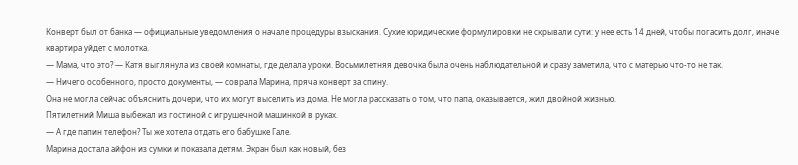Конверт был от банка — официальные уведомления о начале процедуры взыскания. Сухие юридические формулировки не скрывали сути: у нее есть 14 дней, чтобы погасить долг, иначе квартира уйдет с молотка.
— Мама, что это? — Катя выглянула из своей комнаты, где делала уроки. Восьмилетняя девочка была очень наблюдательной и сразу заметила, что с матерью что-то не так.
— Ничего особенного, просто документы, — соврала Марина, пряча конверт за спину.
Она не могла сейчас объяснить дочери, что их могут выселить из дома. Не могла рассказать о том, что папа, оказывается, жил двойной жизнью.
Пятилетний Миша выбежал из гостиной с игрушечной машинкой в руках.
— А где папин телефон? Ты же хотела отдать его бабушке Гале.
Марина достала айфон из сумки и показала детям. Экран был как новый, без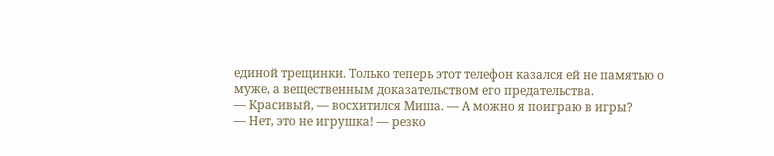единой трещинки. Только теперь этот телефон казался ей не памятью о муже, а вещественным доказательством его предательства.
— Красивый, — восхитился Миша. — А можно я поиграю в игры?
— Нет, это не игрушка! — резко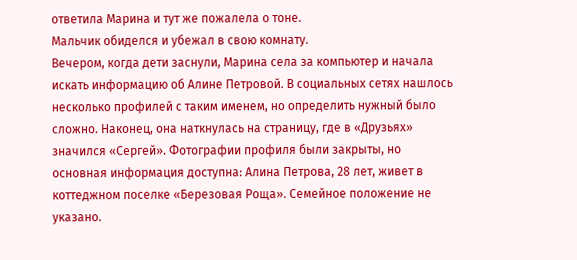ответила Марина и тут же пожалела о тоне.
Мальчик обиделся и убежал в свою комнату.
Вечером, когда дети заснули, Марина села за компьютер и начала искать информацию об Алине Петровой. В социальных сетях нашлось несколько профилей с таким именем, но определить нужный было сложно. Наконец, она наткнулась на страницу, где в «Друзьях» значился «Сергей». Фотографии профиля были закрыты, но основная информация доступна: Алина Петрова, 28 лет, живет в коттеджном поселке «Березовая Роща». Семейное положение не указано.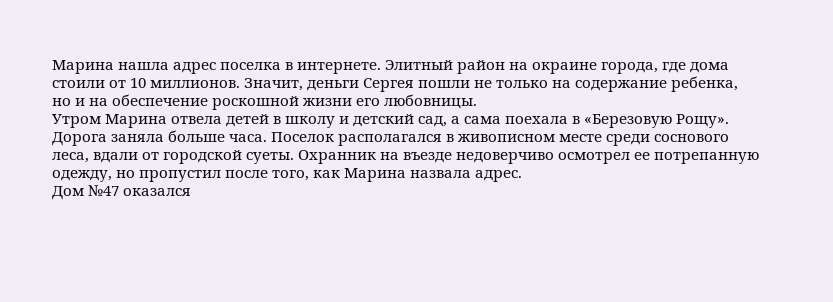Марина нашла адрес поселка в интернете. Элитный район на окраине города, где дома стоили от 10 миллионов. Значит, деньги Сергея пошли не только на содержание ребенка, но и на обеспечение роскошной жизни его любовницы.
Утром Марина отвела детей в школу и детский сад, а сама поехала в «Березовую Рощу». Дорога заняла больше часа. Поселок располагался в живописном месте среди соснового леса, вдали от городской суеты. Охранник на въезде недоверчиво осмотрел ее потрепанную одежду, но пропустил после того, как Марина назвала адрес.
Дом №47 оказался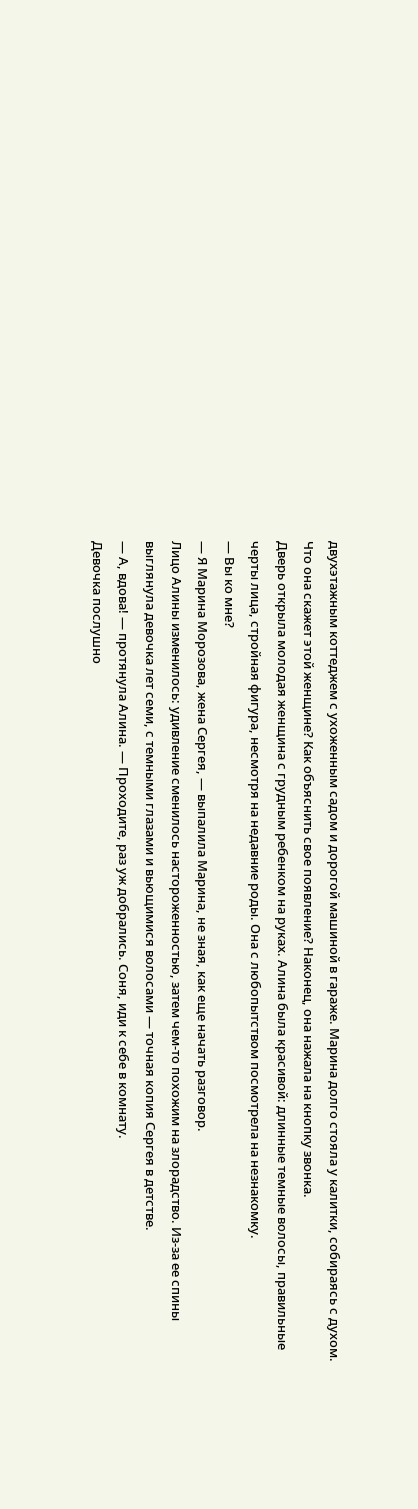двухэтажным коттеджем с ухоженным садом и дорогой машиной в гараже. Марина долго стояла у калитки, собираясь с духом. Что она скажет этой женщине? Как объяснить свое появление? Наконец, она нажала на кнопку звонка.
Дверь открыла молодая женщина с грудным ребенком на руках. Алина была красивой: длинные темные волосы, правильные черты лица, стройная фигура, несмотря на недавние роды. Она с любопытством посмотрела на незнакомку.
— Вы ко мне?
— Я Марина Морозова, жена Сергея, — выпалила Марина, не зная, как еще начать разговор.
Лицо Алины изменилось: удивление сменилось настороженностью, затем чем-то похожим на злорадство. Из-за ее спины выглянула девочка лет семи, с темными глазами и вьющимися волосами — точная копия Сергея в детстве.
— А, вдова! — протянула Алина. — Проходите, раз уж добрались. Соня, иди к себе в комнату.
Девочка послушно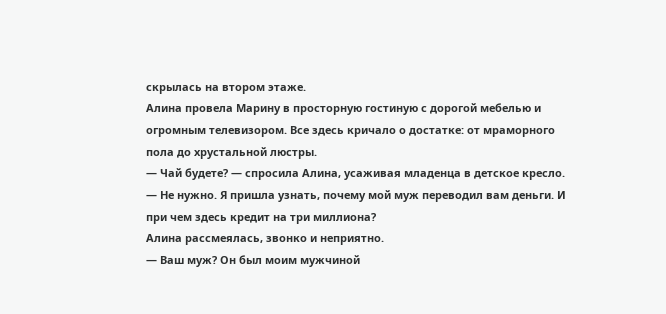скрылась на втором этаже.
Алина провела Марину в просторную гостиную с дорогой мебелью и огромным телевизором. Все здесь кричало о достатке: от мраморного пола до хрустальной люстры.
— Чай будете? — спросила Алина, усаживая младенца в детское кресло.
— Не нужно. Я пришла узнать, почему мой муж переводил вам деньги. И при чем здесь кредит на три миллиона?
Алина рассмеялась, звонко и неприятно.
— Ваш муж? Он был моим мужчиной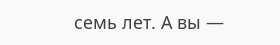семь лет. А вы —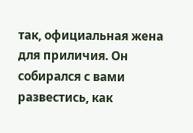так, официальная жена для приличия. Он собирался с вами развестись, как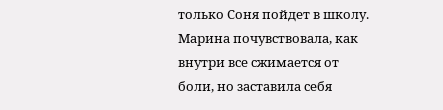только Соня пойдет в школу.
Марина почувствовала, как внутри все сжимается от боли, но заставила себя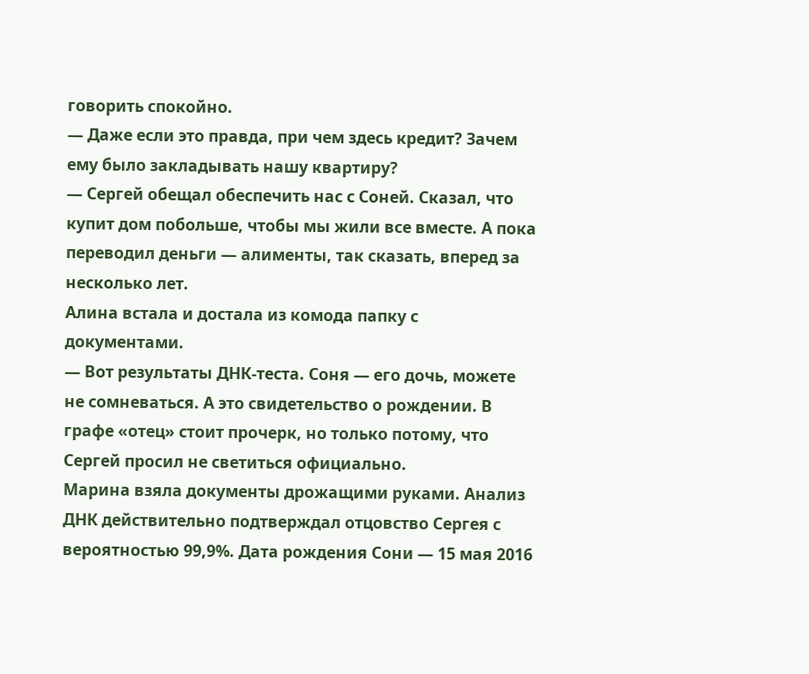говорить спокойно.
— Даже если это правда, при чем здесь кредит? Зачем ему было закладывать нашу квартиру?
— Сергей обещал обеспечить нас с Соней. Сказал, что купит дом побольше, чтобы мы жили все вместе. А пока переводил деньги — алименты, так сказать, вперед за несколько лет.
Алина встала и достала из комода папку с документами.
— Вот результаты ДНК-теста. Соня — его дочь, можете не сомневаться. А это свидетельство о рождении. В графе «отец» стоит прочерк, но только потому, что Сергей просил не светиться официально.
Марина взяла документы дрожащими руками. Анализ ДНК действительно подтверждал отцовство Сергея с вероятностью 99,9%. Дата рождения Сони — 15 мая 2016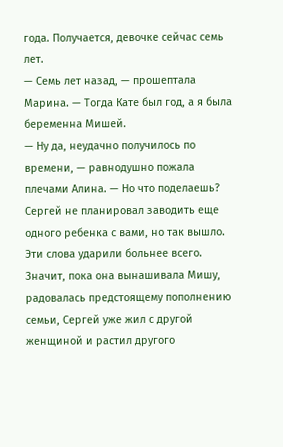года. Получается, девочке сейчас семь лет.
— Семь лет назад, — прошептала Марина. — Тогда Кате был год, а я была беременна Мишей.
— Ну да, неудачно получилось по времени, — равнодушно пожала плечами Алина. — Но что поделаешь? Сергей не планировал заводить еще одного ребенка с вами, но так вышло.
Эти слова ударили больнее всего. Значит, пока она вынашивала Мишу, радовалась предстоящему пополнению семьи, Сергей уже жил с другой женщиной и растил другого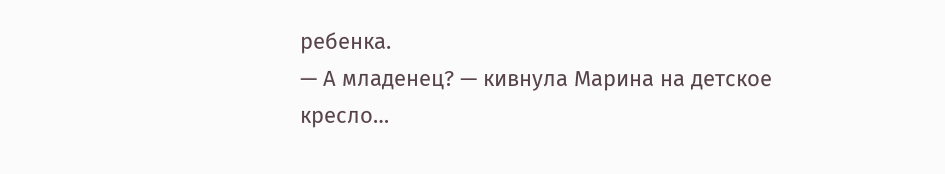ребенка.
— А младенец? — кивнула Марина на детское кресло…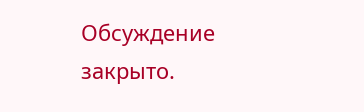Обсуждение закрыто.